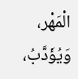الْمَهْر، وَيُؤَدَّبُ،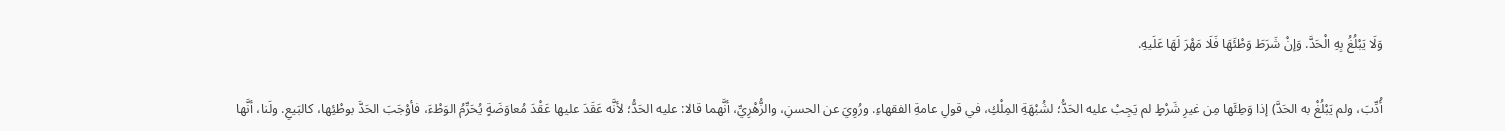وَلَا يَبْلُغُ بِهِ الْحَدَّ. وَإنْ شَرَطَ وَطْئَهَا فَلَا مَهْرَ لَهَا عَلَيهِ.

أُدِّبَ، ولم يَبْلُغْ به الحَدَّ) إذا وَطِئَها مِن غيرِ شَرْطٍ لم يَجِبْ عليه الحَدُّ؛ لشُبْهَةِ المِلْكِ، في قولِ عامةِ الفقهاءِ. ورُوِيَ عن الحسنِ، والزُّهْرِيِّ، أنَّهما قالا: عليه الحَدُّ؛ لأنَّه عَقَدَ عليها عَقْدَ مُعاوَضَةٍ يُحَرِّمُ الوَطْءَ، فأوْجَبَ الحَدَّ بوطْئِها، كالبَيعِ. ولَنا، أنَّها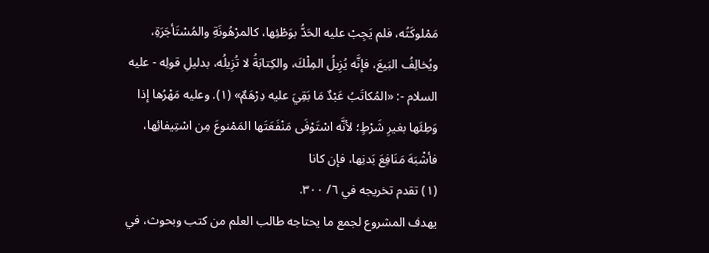مَمْلوكَتُه، فلم يَجِبْ عليه الحَدُّ بوَطْئِها، كالمرْهُونَةِ والمُسْتَأجَرَةِ، ويُخالِفُ البَيعَ، فإنَّه يُزِيلُ المِلْكَ، والكِتابَةُ لا تُزِيلُه، بدليلِ قولِه - عليه السلام -: «المُكاتَبُ عَبْدٌ مَا بَقِيَ عليه دِرْهَمٌ» (١). وعليه مَهْرُها إذا وَطِئَها بغيرِ شَرْطٍ؛ لأنَّه اسْتَوْفَى مَنْفَعَتَها المَمْنوعَ مِن اسْتِيفائِها، فأشْبَهَ مَنَافِعَ بَدنِها، فإن كانا
(١) تقدم تخريجه في ٦/ ٣٠٠.
يهدف المشروع لجمع ما يحتاجه طالب العلم من كتب وبحوث، في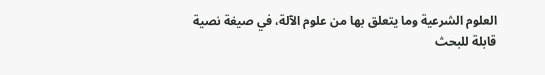العلوم الشرعية وما يتعلق بها من علوم الآلة، في صيغة نصية قابلة للبحث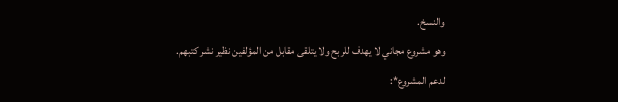والنسخ.
وهو مشروع مجاني لا يهدف للربح ولا يتلقى مقابل من المؤلفين نظير نشر كتبهم.
لدعم المشروع*: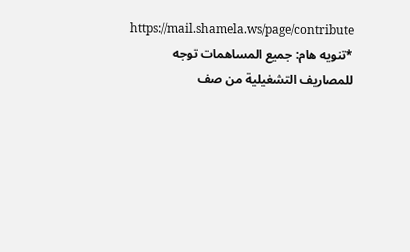https://mail.shamela.ws/page/contribute
*تنويه هام: جميع المساهمات توجه للمصاريف التشغيلية من صف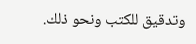وتدقيق للكتب ونحو ذلك.